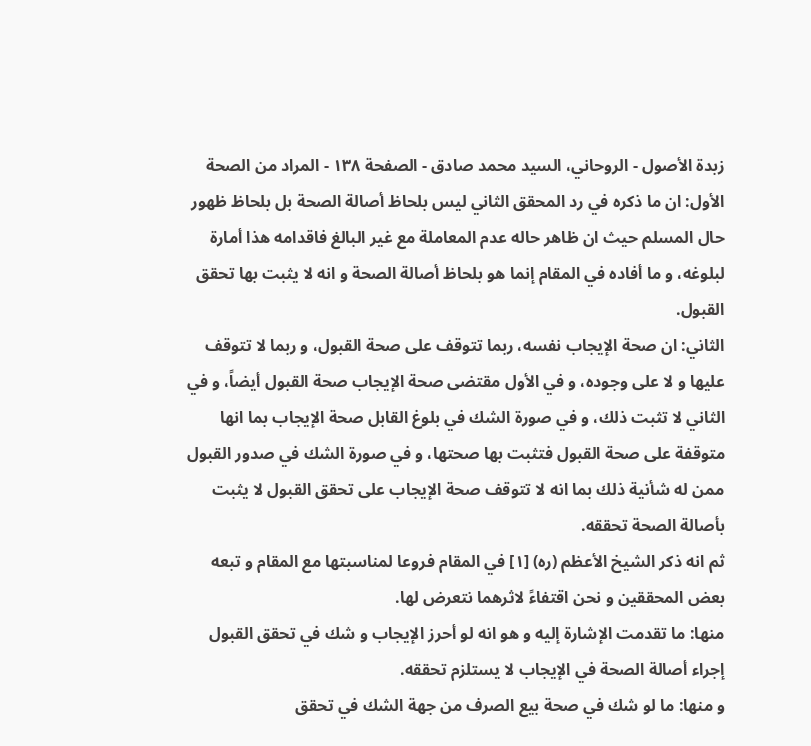زبدة الأصول - الروحاني، السيد محمد صادق - الصفحة ١٣٨ - المراد من الصحة
الأول: ان ما ذكره في رد المحقق الثاني ليس بلحاظ أصالة الصحة بل بلحاظ ظهور حال المسلم حيث ان ظاهر حاله عدم المعاملة مع غير البالغ فاقدامه هذا أمارة لبلوغه، و ما أفاده في المقام إنما هو بلحاظ أصالة الصحة و انه لا يثبت بها تحقق القبول.
الثاني: ان صحة الإيجاب نفسه، ربما تتوقف على صحة القبول، و ربما لا تتوقف عليها و لا على وجوده، و في الأول مقتضى صحة الإيجاب صحة القبول أيضاً، و في الثاني لا تثبت ذلك، و في صورة الشك في بلوغ القابل صحة الإيجاب بما انها متوقفة على صحة القبول فتثبت بها صحتها، و في صورة الشك في صدور القبول ممن له شأنية ذلك بما انه لا تتوقف صحة الإيجاب على تحقق القبول لا يثبت بأصالة الصحة تحققه.
ثم انه ذكر الشيخ الأعظم (ره) [١] في المقام فروعا لمناسبتها مع المقام و تبعه بعض المحققين و نحن اقتفاءً لاثرهما نتعرض لها.
منها: ما تقدمت الإشارة إليه و هو انه لو أحرز الإيجاب و شك في تحقق القبول إجراء أصالة الصحة في الإيجاب لا يستلزم تحققه.
و منها: ما لو شك في صحة بيع الصرف من جهة الشك في تحقق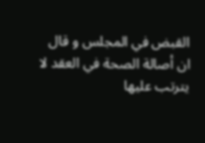القبض في المجلس و قال ان أصالة الصحة في العقد لا يترتب عليها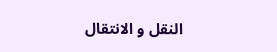النقل و الانتقال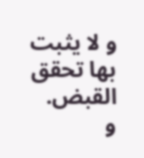و لا يثبت بها تحقق القبض.
و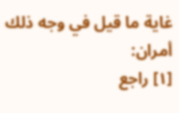غاية ما قيل في وجه ذلك أمران:
[١] راجع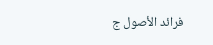فرائد الأصول ج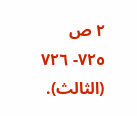٢ ص ٧٢٥- ٧٢٦ (الثالث).